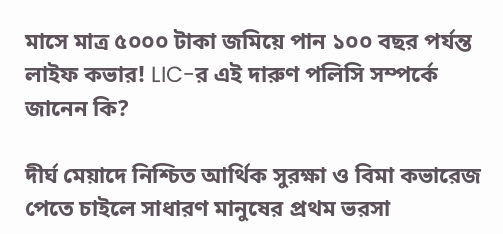মাসে মাত্র ৫০০০ টাকা জমিয়ে পান ১০০ বছর পর্যন্ত লাইফ কভার! LIC-র এই দারুণ পলিসি সম্পর্কে জানেন কি?

দীর্ঘ মেয়াদে নিশ্চিত আর্থিক সুরক্ষা ও বিমা কভারেজ পেতে চাইলে সাধারণ মানুষের প্রথম ভরসা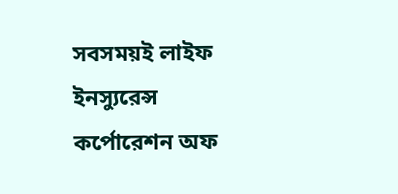সবসময়ই লাইফ ইনস্যুরেন্স কর্পোরেশন অফ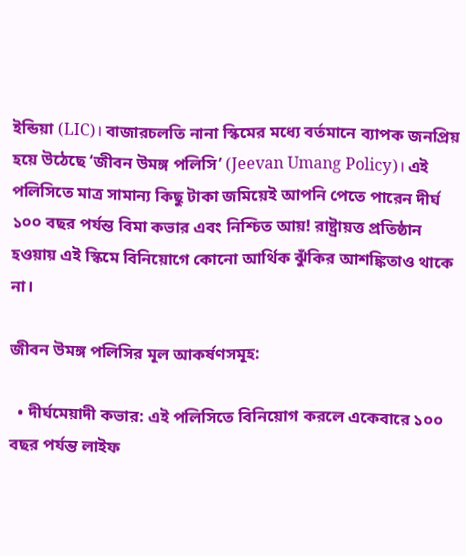ইন্ডিয়া (LIC)। বাজারচলতি নানা স্কিমের মধ্যে বর্তমানে ব্যাপক জনপ্রিয় হয়ে উঠেছে ‘জীবন উমঙ্গ পলিসি’ (Jeevan Umang Policy)। এই পলিসিতে মাত্র সামান্য কিছু টাকা জমিয়েই আপনি পেতে পারেন দীর্ঘ ১০০ বছর পর্যন্ত বিমা কভার এবং নিশ্চিত আয়! রাষ্ট্রায়ত্ত প্রতিষ্ঠান হওয়ায় এই স্কিমে বিনিয়োগে কোনো আর্থিক ঝুঁকির আশঙ্কিতাও থাকে না।

জীবন উমঙ্গ পলিসির মূল আকর্ষণসমূহ:

  • দীর্ঘমেয়াদী কভার: এই পলিসিতে বিনিয়োগ করলে একেবারে ১০০ বছর পর্যন্ত লাইফ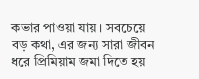কভার পাওয়া যায়। সবচেয়ে বড় কথা, এর জন্য সারা জীবন ধরে প্রিমিয়াম জমা দিতে হয়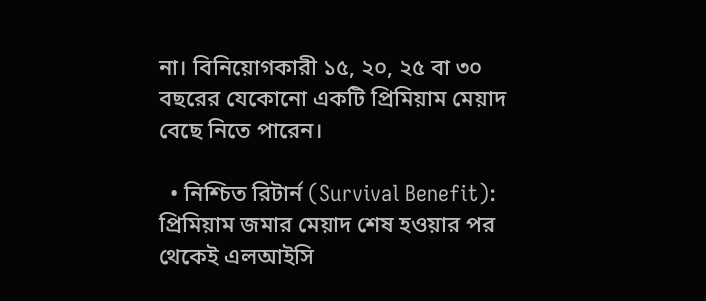না। বিনিয়োগকারী ১৫, ২০, ২৫ বা ৩০ বছরের যেকোনো একটি প্রিমিয়াম মেয়াদ বেছে নিতে পারেন।

  • নিশ্চিত রিটার্ন (Survival Benefit): প্রিমিয়াম জমার মেয়াদ শেষ হওয়ার পর থেকেই এলআইসি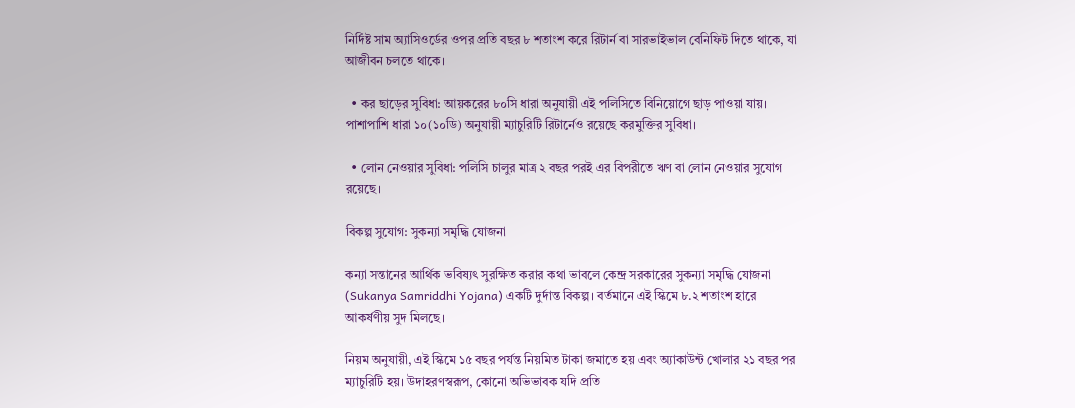নির্দিষ্ট সাম অ্যাসিওর্ডের ওপর প্রতি বছর ৮ শতাংশ করে রিটার্ন বা সারভাইভাল বেনিফিট দিতে থাকে, যা আজীবন চলতে থাকে।

  • কর ছাড়ের সুবিধা: আয়করের ৮০সি ধারা অনুযায়ী এই পলিসিতে বিনিয়োগে ছাড় পাওয়া যায়। পাশাপাশি ধারা ১০(১০ডি) অনুযায়ী ম্যাচুরিটি রিটার্নেও রয়েছে করমুক্তির সুবিধা।

  • লোন নেওয়ার সুবিধা: পলিসি চালুর মাত্র ২ বছর পরই এর বিপরীতে ঋণ বা লোন নেওয়ার সুযোগ রয়েছে।

বিকল্প সুযোগ: সুকন্যা সমৃদ্ধি যোজনা

কন্যা সন্তানের আর্থিক ভবিষ্যৎ সুরক্ষিত করার কথা ভাবলে কেন্দ্র সরকারের সুকন্যা সমৃদ্ধি যোজনা (Sukanya Samriddhi Yojana) একটি দুর্দান্ত বিকল্প। বর্তমানে এই স্কিমে ৮.২ শতাংশ হারে আকর্ষণীয় সুদ মিলছে।

নিয়ম অনুযায়ী, এই স্কিমে ১৫ বছর পর্যন্ত নিয়মিত টাকা জমাতে হয় এবং অ্যাকাউন্ট খোলার ২১ বছর পর ম্যাচুরিটি হয়। উদাহরণস্বরূপ, কোনো অভিভাবক যদি প্রতি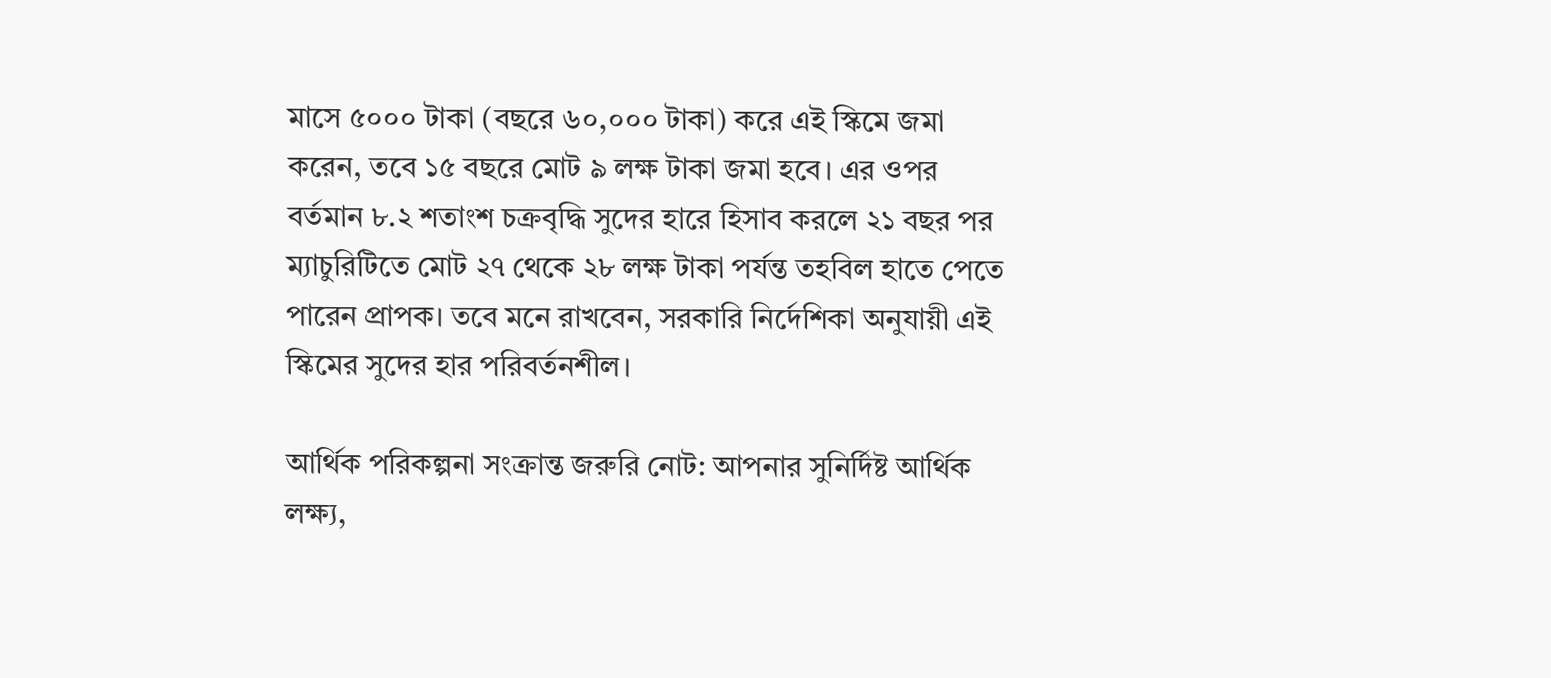মাসে ৫০০০ টাকা (বছরে ৬০,০০০ টাকা) করে এই স্কিমে জমা করেন, তবে ১৫ বছরে মোট ৯ লক্ষ টাকা জমা হবে। এর ওপর বর্তমান ৮.২ শতাংশ চক্রবৃদ্ধি সুদের হারে হিসাব করলে ২১ বছর পর ম্যাচুরিটিতে মোট ২৭ থেকে ২৮ লক্ষ টাকা পর্যন্ত তহবিল হাতে পেতে পারেন প্রাপক। তবে মনে রাখবেন, সরকারি নির্দেশিকা অনুযায়ী এই স্কিমের সুদের হার পরিবর্তনশীল।

আর্থিক পরিকল্পনা সংক্রান্ত জরুরি নোট: আপনার সুনির্দিষ্ট আর্থিক লক্ষ্য,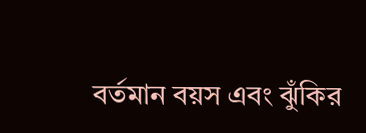বর্তমান বয়স এবং ঝুঁকির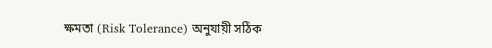ক্ষমতা (Risk Tolerance) অনুযায়ী সঠিক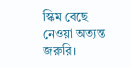স্কিম বেছে নেওয়া অত্যন্ত জরুরি।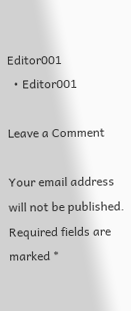Editor001
  • Editor001

Leave a Comment

Your email address will not be published. Required fields are marked *